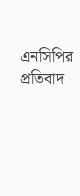এনসিপির প্রতিবাদ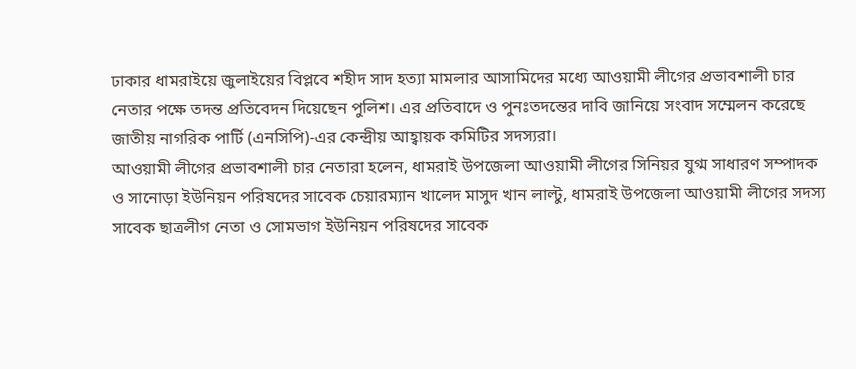ঢাকার ধামরাইয়ে জুলাইয়ের বিপ্লবে শহীদ সাদ হত্যা মামলার আসামিদের মধ্যে আওয়ামী লীগের প্রভাবশালী চার নেতার পক্ষে তদন্ত প্রতিবেদন দিয়েছেন পুলিশ। এর প্রতিবাদে ও পুনঃতদন্তের দাবি জানিয়ে সংবাদ সম্মেলন করেছে জাতীয় নাগরিক পার্টি (এনসিপি)-এর কেন্দ্রীয় আহ্বায়ক কমিটির সদস্যরা।
আওয়ামী লীগের প্রভাবশালী চার নেতারা হলেন, ধামরাই উপজেলা আওয়ামী লীগের সিনিয়র যুগ্ম সাধারণ সম্পাদক ও সানোড়া ইউনিয়ন পরিষদের সাবেক চেয়ারম্যান খালেদ মাসুদ খান লাল্টু, ধামরাই উপজেলা আওয়ামী লীগের সদস্য সাবেক ছাত্রলীগ নেতা ও সোমভাগ ইউনিয়ন পরিষদের সাবেক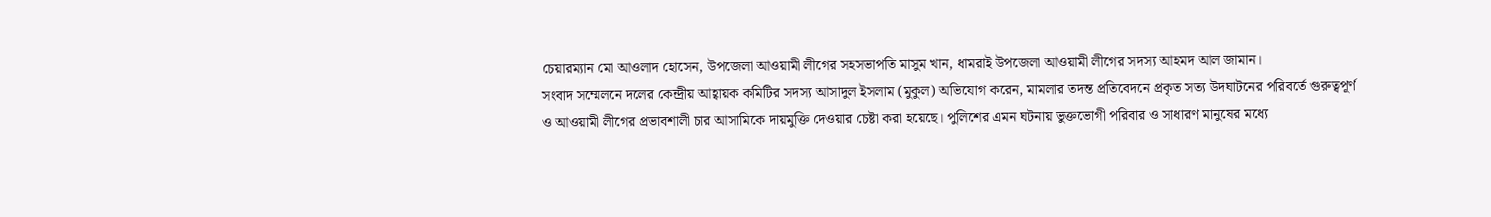চেয়ারম্যান মো আওলাদ হোসেন, উপজেলা আওয়ামী লীগের সহসভাপতি মাসুম খান, ধামরাই উপজেলা আওয়ামী লীগের সদস্য আহমদ আল জামান।
সংবাদ সম্মেলনে দলের কেন্দ্রীয় আহ্বায়ক কমিটির সদস্য আসাদুল ইসলাম (মুকুল) অভিযোগ করেন, মামলার তদন্ত প্রতিবেদনে প্রকৃত সত্য উদঘাটনের পরিবর্তে গুরুত্বপূর্ণ ও আওয়ামী লীগের প্রভাবশালী চার আসামিকে দায়মুক্তি দেওয়ার চেষ্টা করা হয়েছে। পুলিশের এমন ঘটনায় ভুক্তভোগী পরিবার ও সাধারণ মানুষের মধ্যে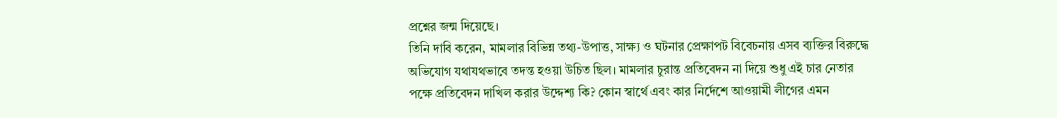প্রশ্নের জন্ম দিয়েছে।
তিনি দাবি করেন, মামলার বিভিন্ন তথ্য-উপাত্ত, সাক্ষ্য ও ঘটনার প্রেক্ষাপট বিবেচনায় এসব ব্যক্তির বিরুদ্ধে অভিযোগ যথাযথভাবে তদন্ত হওয়া উচিত ছিল। মামলার চুরান্ত প্রতিবেদন না দিয়ে শুধু এই চার নেতার পক্ষে প্রতিবেদন দাখিল করার উদ্দেশ্য কি? কোন স্বার্থে এবং কার নির্দেশে আওয়ামী লীগের এমন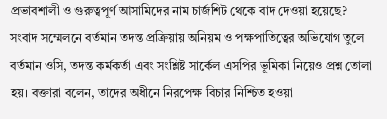প্রভাবশালী ও গুরুত্বপূর্ণ আসামিদের নাম চার্জশিট থেকে বাদ দেওয়া হয়েছে?
সংবাদ সম্মেলনে বর্তমান তদন্ত প্রক্রিয়ায় অনিয়ম ও পক্ষপাতিত্বের অভিযোগ তুলে বর্তমান ওসি, তদন্ত কর্মকর্তা এবং সংশ্লিষ্ট সার্কেল এসপির ভূমিকা নিয়েও প্রশ্ন তোলা হয়। বক্তারা বলেন, তাদের অধীনে নিরপেক্ষ বিচার নিশ্চিত হওয়া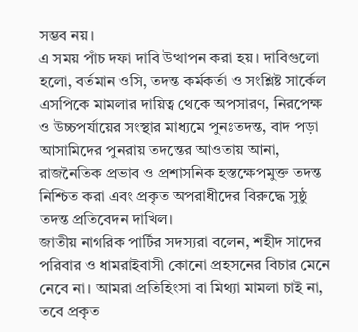সম্ভব নয়।
এ সময় পাঁচ দফা দাবি উত্থাপন করা হয়। দাবিগুলো হলো, বর্তমান ওসি, তদন্ত কর্মকর্তা ও সংশ্লিষ্ট সার্কেল এসপিকে মামলার দায়িত্ব থেকে অপসারণ, নিরপেক্ষ ও উচ্চপর্যায়ের সংস্থার মাধ্যমে পুনঃতদন্ত, বাদ পড়া আসামিদের পুনরায় তদন্তের আওতায় আনা, রাজনৈতিক প্রভাব ও প্রশাসনিক হস্তক্ষেপমুক্ত তদন্ত নিশ্চিত করা এবং প্রকৃত অপরাধীদের বিরুদ্ধে সুষ্ঠু তদন্ত প্রতিবেদন দাখিল।
জাতীয় নাগরিক পার্টির সদস্যরা বলেন, শহীদ সাদের পরিবার ও ধামরাইবাসী কোনো প্রহসনের বিচার মেনে নেবে না। আমরা প্রতিহিংসা বা মিথ্যা মামলা চাই না, তবে প্রকৃত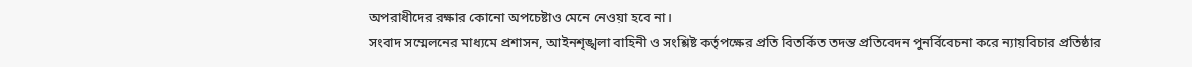অপরাধীদের রক্ষার কোনো অপচেষ্টাও মেনে নেওয়া হবে না।
সংবাদ সম্মেলনের মাধ্যমে প্রশাসন, আইনশৃঙ্খলা বাহিনী ও সংশ্লিষ্ট কর্তৃপক্ষের প্রতি বিতর্কিত তদন্ত প্রতিবেদন পুনর্বিবেচনা করে ন্যায়বিচার প্রতিষ্ঠার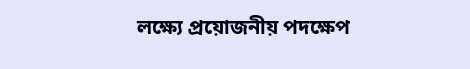লক্ষ্যে প্রয়োজনীয় পদক্ষেপ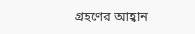গ্রহণের আহ্বান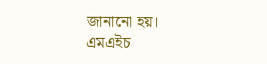জানানো হয়।
এমএইচ